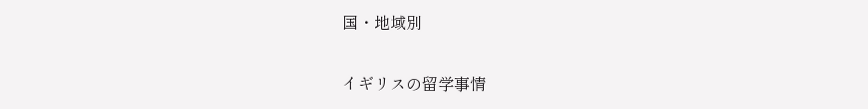国・地域別

イギリスの留学事情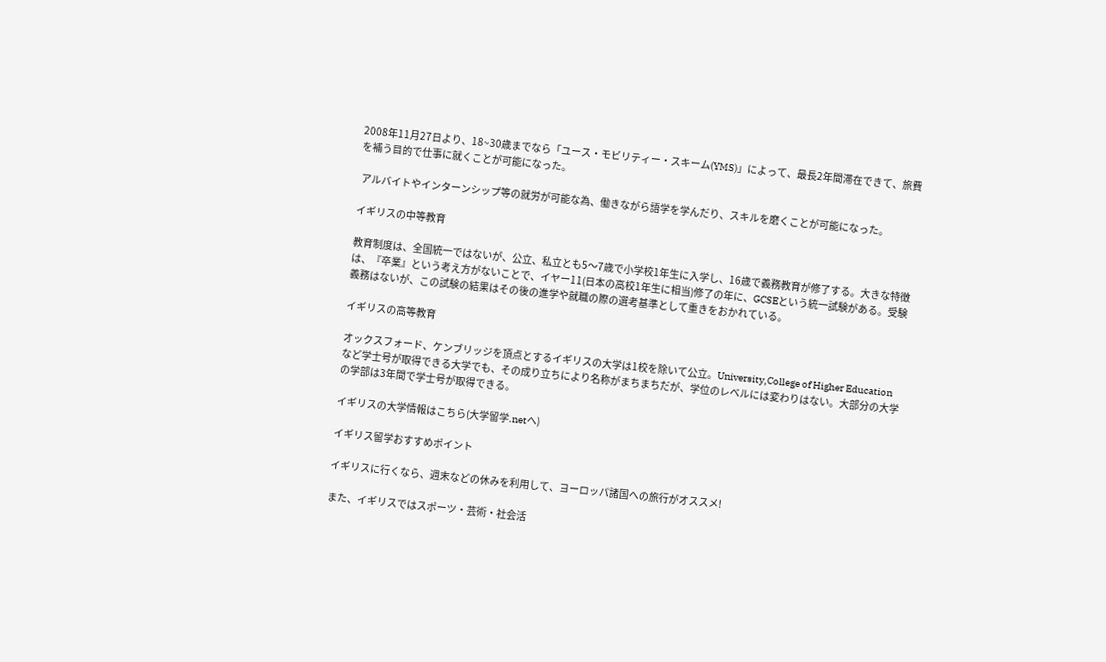2008年11月27日より、18~30歳までなら「ユース・モビリティー・スキーム(YMS)」によって、最長2年間滞在できて、旅費を補う目的で仕事に就くことが可能になった。

 アルバイトやインターンシップ等の就労が可能な為、働きながら語学を学んだり、スキルを磨くことが可能になった。

イギリスの中等教育

教育制度は、全国統一ではないが、公立、私立とも5〜7歳で小学校1年生に入学し、16歳で義務教育が修了する。大きな特徴は、『卒業』という考え方がないことで、イヤー11(日本の高校1年生に相当)修了の年に、GCSEという統一試験がある。受験義務はないが、この試験の結果はその後の進学や就職の際の選考基準として重きをおかれている。

イギリスの高等教育

オックスフォード、ケンブリッジを頂点とするイギリスの大学は1校を除いて公立。University,College of Higher Educationなど学士号が取得できる大学でも、その成り立ちにより名称がまちまちだが、学位のレベルには変わりはない。大部分の大学の学部は3年間で学士号が取得できる。

イギリスの大学情報はこちら(大学留学.netへ)

イギリス留学おすすめポイント

イギリスに行くなら、週末などの休みを利用して、ヨーロッパ諸国への旅行がオススメ!

また、イギリスではスポーツ・芸術・社会活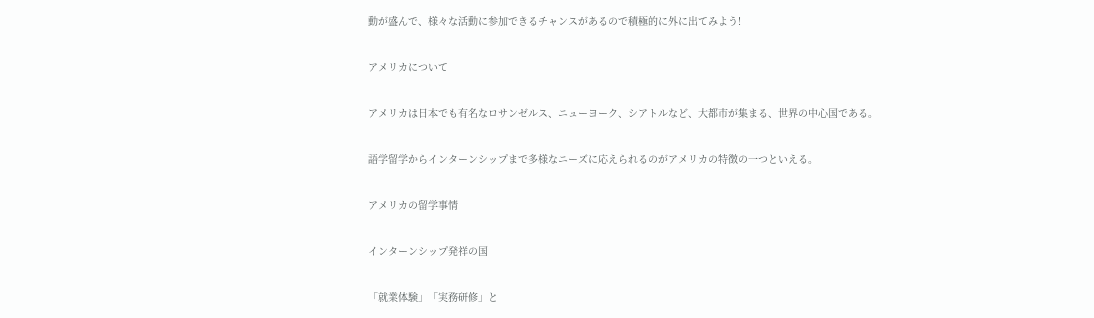動が盛んで、様々な活動に参加できるチャンスがあるので積極的に外に出てみよう!

アメリカについて

アメリカは日本でも有名なロサンゼルス、ニューヨーク、シアトルなど、大都市が集まる、世界の中心国である。

語学留学からインターンシップまで多様なニーズに応えられるのがアメリカの特徴の一つといえる。

アメリカの留学事情

インターンシップ発祥の国

「就業体験」「実務研修」と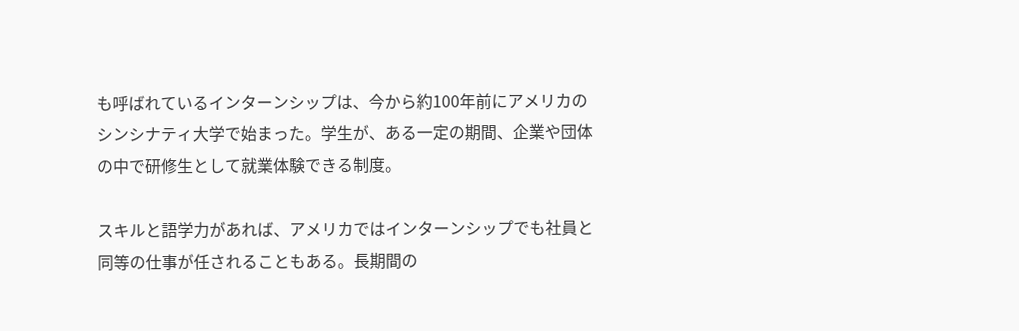も呼ばれているインターンシップは、今から約100年前にアメリカのシンシナティ大学で始まった。学生が、ある一定の期間、企業や団体の中で研修生として就業体験できる制度。

スキルと語学力があれば、アメリカではインターンシップでも社員と同等の仕事が任されることもある。長期間の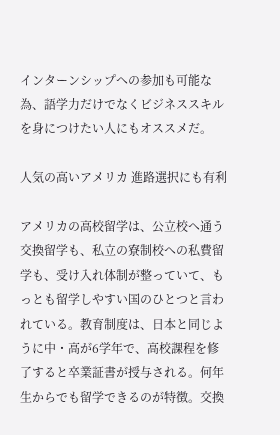インターンシップへの参加も可能な為、語学力だけでなくビジネススキルを身につけたい人にもオススメだ。

人気の高いアメリカ 進路選択にも有利

アメリカの高校留学は、公立校へ通う交換留学も、私立の寮制校への私費留学も、受け入れ体制が整っていて、もっとも留学しやすい国のひとつと言われている。教育制度は、日本と同じように中・高が6学年で、高校課程を修了すると卒業証書が授与される。何年生からでも留学できるのが特徴。交換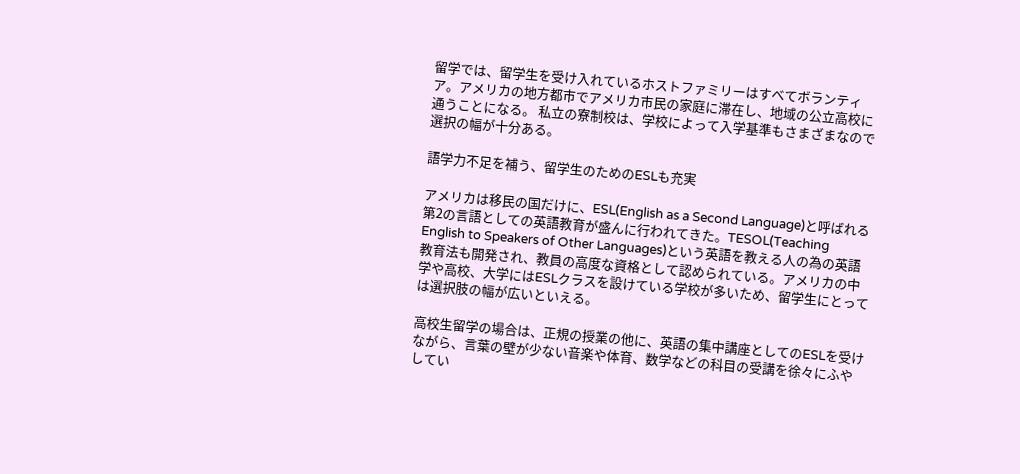留学では、留学生を受け入れているホストファミリーはすべてボランティア。アメリカの地方都市でアメリカ市民の家庭に滞在し、地域の公立高校に通うことになる。 私立の寮制校は、学校によって入学基準もさまざまなので選択の幅が十分ある。

語学力不足を補う、留学生のためのESLも充実

アメリカは移民の国だけに、ESL(English as a Second Language)と呼ばれる第2の言語としての英語教育が盛んに行われてきた。TESOL(Teaching English to Speakers of Other Languages)という英語を教える人の為の英語教育法も開発され、教員の高度な資格として認められている。アメリカの中学や高校、大学にはESLクラスを設けている学校が多いため、留学生にとっては選択肢の幅が広いといえる。

高校生留学の場合は、正規の授業の他に、英語の集中講座としてのESLを受けながら、言葉の壁が少ない音楽や体育、数学などの科目の受講を徐々にふやしてい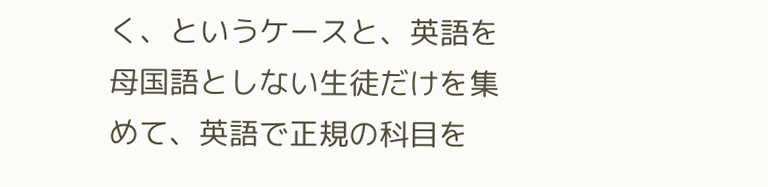く、というケースと、英語を母国語としない生徒だけを集めて、英語で正規の科目を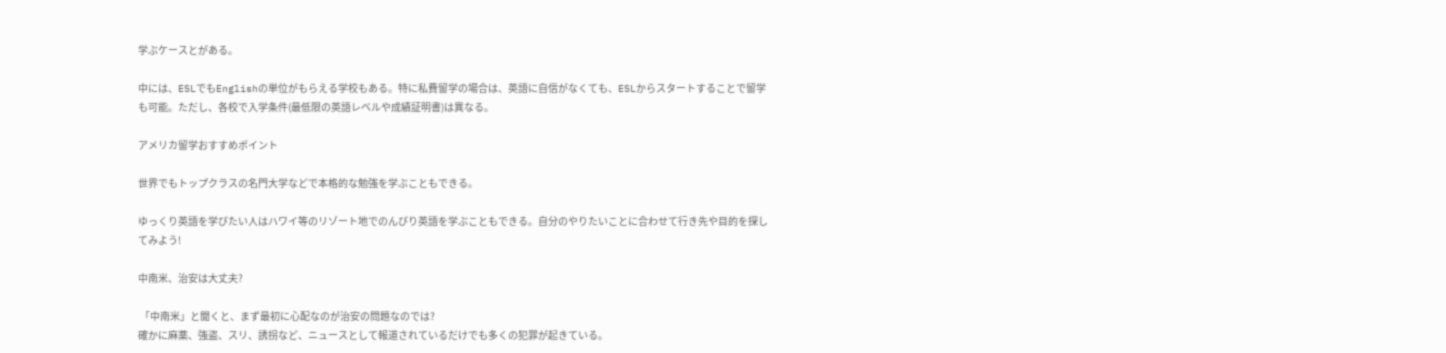学ぶケースとがある。

中には、ESLでもEnglishの単位がもらえる学校もある。特に私費留学の場合は、英語に自信がなくても、ESLからスタートすることで留学も可能。ただし、各校で入学条件(最低限の英語レベルや成績証明書)は異なる。

アメリカ留学おすすめポイント

世界でもトップクラスの名門大学などで本格的な勉強を学ぶこともできる。

ゆっくり英語を学びたい人はハワイ等のリゾート地でのんびり英語を学ぶこともできる。自分のやりたいことに合わせて行き先や目的を探してみよう!

中南米、治安は大丈夫?

 「中南米」と聞くと、まず最初に心配なのが治安の問題なのでは?
確かに麻薬、強盗、スリ、誘拐など、ニュースとして報道されているだけでも多くの犯罪が起きている。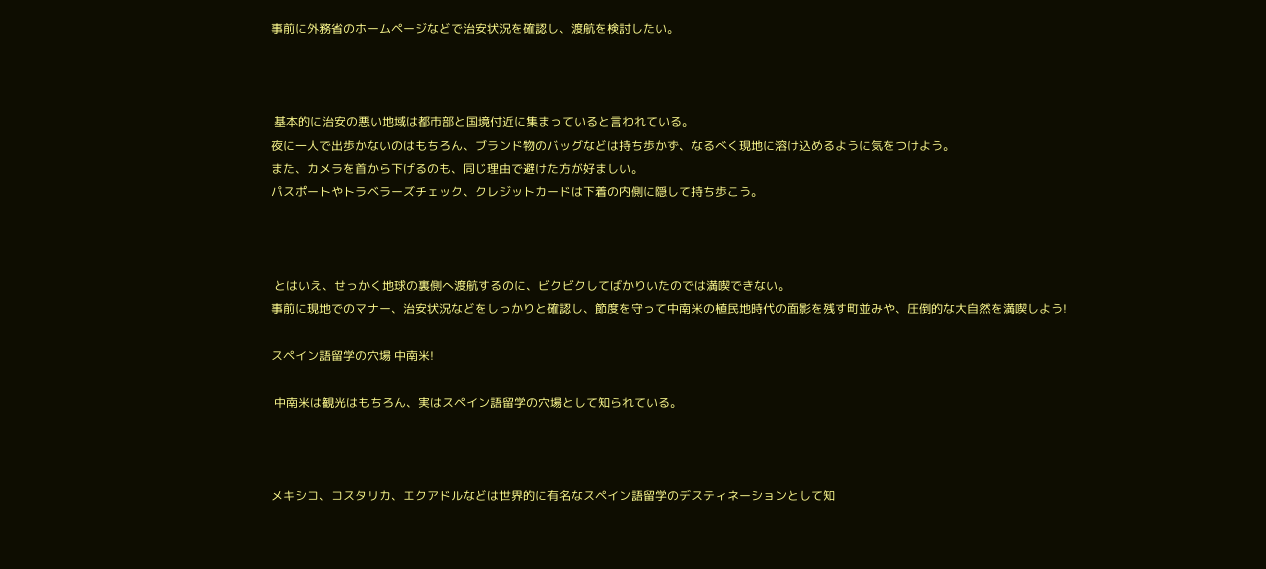事前に外務省のホームページなどで治安状況を確認し、渡航を検討したい。



 基本的に治安の悪い地域は都市部と国境付近に集まっていると言われている。
夜に一人で出歩かないのはもちろん、ブランド物のバッグなどは持ち歩かず、なるべく現地に溶け込めるように気をつけよう。
また、カメラを首から下げるのも、同じ理由で避けた方が好ましい。
パスポートやトラベラーズチェック、クレジットカードは下着の内側に隠して持ち歩こう。



 とはいえ、せっかく地球の裏側へ渡航するのに、ビクビクしてばかりいたのでは満喫できない。
事前に現地でのマナー、治安状況などをしっかりと確認し、節度を守って中南米の植民地時代の面影を残す町並みや、圧倒的な大自然を満喫しよう!

スペイン語留学の穴場 中南米!

 中南米は観光はもちろん、実はスペイン語留学の穴場として知られている。



メキシコ、コスタリカ、エクアドルなどは世界的に有名なスペイン語留学のデスティネーションとして知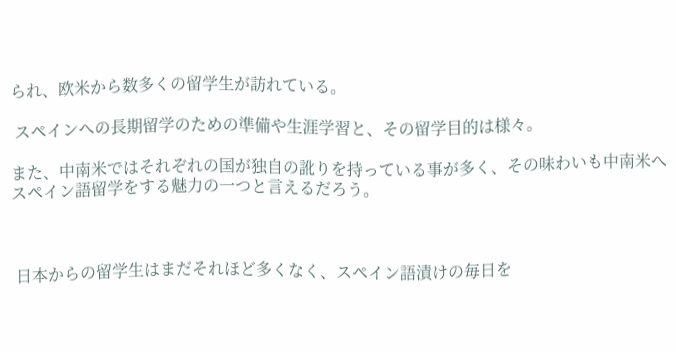られ、欧米から数多くの留学生が訪れている。

 スペインへの長期留学のための準備や生涯学習と、その留学目的は様々。

また、中南米ではそれぞれの国が独自の訛りを持っている事が多く、その味わいも中南米へスペイン語留学をする魅力の一つと言えるだろう。



 日本からの留学生はまだそれほど多くなく、スペイン語漬けの毎日を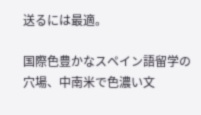送るには最適。

国際色豊かなスペイン語留学の穴場、中南米で色濃い文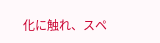化に触れ、スペ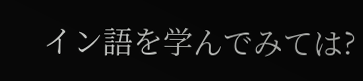イン語を学んでみては?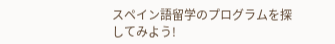スペイン語留学のプログラムを探してみよう!